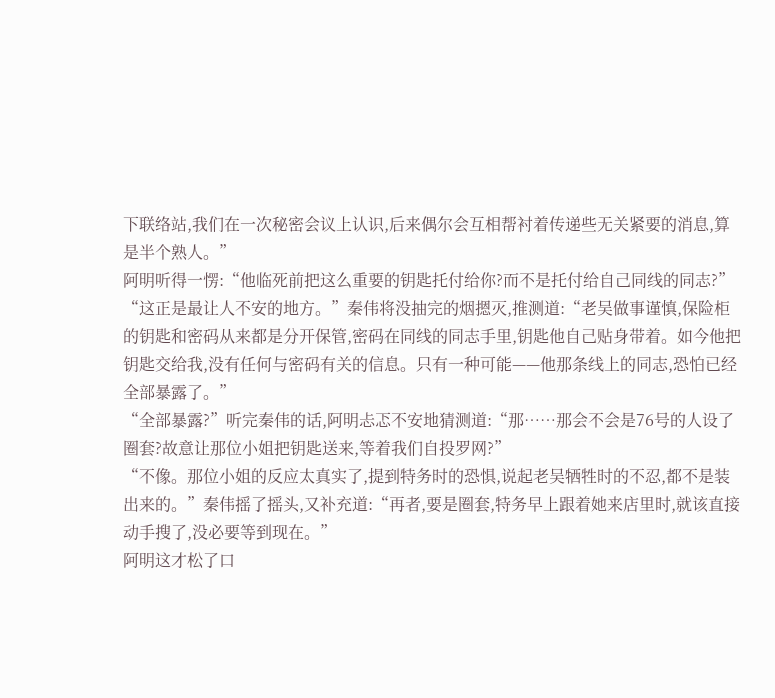下联络站,我们在一次秘密会议上认识,后来偶尔会互相帮衬着传递些无关紧要的消息,算是半个熟人。”
阿明听得一愣:“他临死前把这么重要的钥匙托付给你?而不是托付给自己同线的同志?”
“这正是最让人不安的地方。”秦伟将没抽完的烟摁灭,推测道:“老吴做事谨慎,保险柜的钥匙和密码从来都是分开保管,密码在同线的同志手里,钥匙他自己贴身带着。如今他把钥匙交给我,没有任何与密码有关的信息。只有一种可能——他那条线上的同志,恐怕已经全部暴露了。”
“全部暴露?”听完秦伟的话,阿明忐忑不安地猜测道:“那……那会不会是76号的人设了圈套?故意让那位小姐把钥匙送来,等着我们自投罗网?”
“不像。那位小姐的反应太真实了,提到特务时的恐惧,说起老吴牺牲时的不忍,都不是装出来的。”秦伟摇了摇头,又补充道:“再者,要是圈套,特务早上跟着她来店里时,就该直接动手搜了,没必要等到现在。”
阿明这才松了口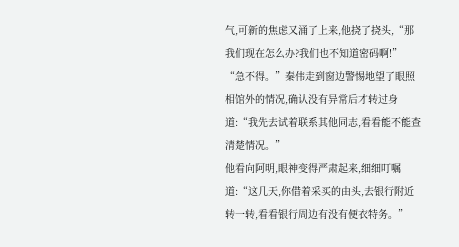气,可新的焦虑又涌了上来,他挠了挠头,“那我们现在怎么办?我们也不知道密码啊!”
“急不得。”秦伟走到窗边警惕地望了眼照相馆外的情况,确认没有异常后才转过身道:“我先去试着联系其他同志,看看能不能查清楚情况。”
他看向阿明,眼神变得严肃起来,细细叮嘱道:“这几天,你借着采买的由头,去银行附近转一转,看看银行周边有没有便衣特务。”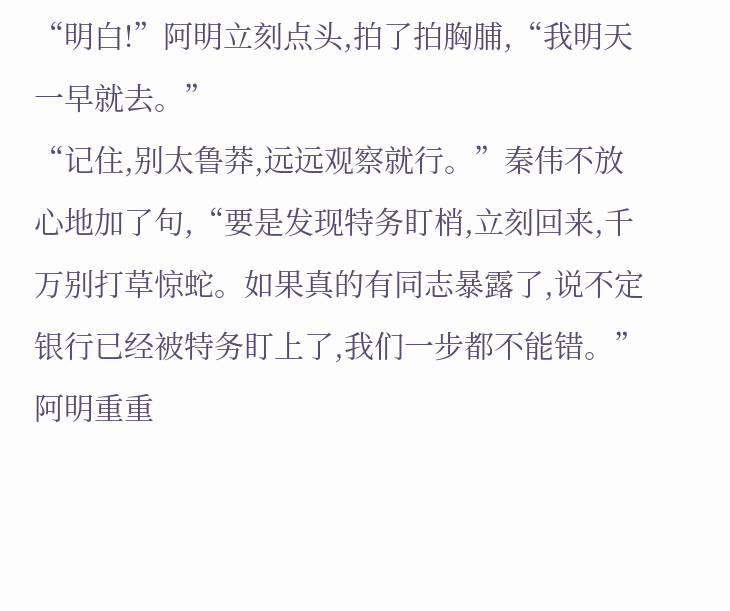“明白!”阿明立刻点头,拍了拍胸脯,“我明天一早就去。”
“记住,别太鲁莽,远远观察就行。”秦伟不放心地加了句,“要是发现特务盯梢,立刻回来,千万别打草惊蛇。如果真的有同志暴露了,说不定银行已经被特务盯上了,我们一步都不能错。”
阿明重重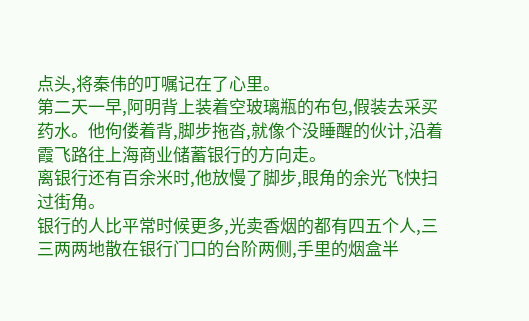点头,将秦伟的叮嘱记在了心里。
第二天一早,阿明背上装着空玻璃瓶的布包,假装去采买药水。他佝偻着背,脚步拖沓,就像个没睡醒的伙计,沿着霞飞路往上海商业储蓄银行的方向走。
离银行还有百余米时,他放慢了脚步,眼角的余光飞快扫过街角。
银行的人比平常时候更多,光卖香烟的都有四五个人,三三两两地散在银行门口的台阶两侧,手里的烟盒半